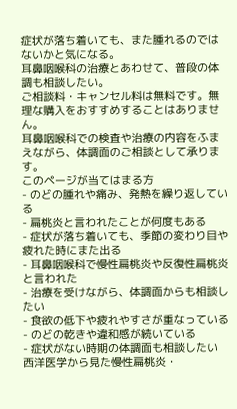症状が落ち着いても、また腫れるのではないかと気になる。
耳鼻咽喉科の治療とあわせて、普段の体調も相談したい。
ご相談料・キャンセル料は無料です。無理な購入をおすすめすることはありません。
耳鼻咽喉科での検査や治療の内容をふまえながら、体調面のご相談として承ります。
このページが当てはまる方
- のどの腫れや痛み、発熱を繰り返している
- 扁桃炎と言われたことが何度もある
- 症状が落ち着いても、季節の変わり目や疲れた時にまた出る
- 耳鼻咽喉科で慢性扁桃炎や反復性扁桃炎と言われた
- 治療を受けながら、体調面からも相談したい
- 食欲の低下や疲れやすさが重なっている
- のどの乾きや違和感が続いている
- 症状がない時期の体調面も相談したい
西洋医学から見た慢性扁桃炎・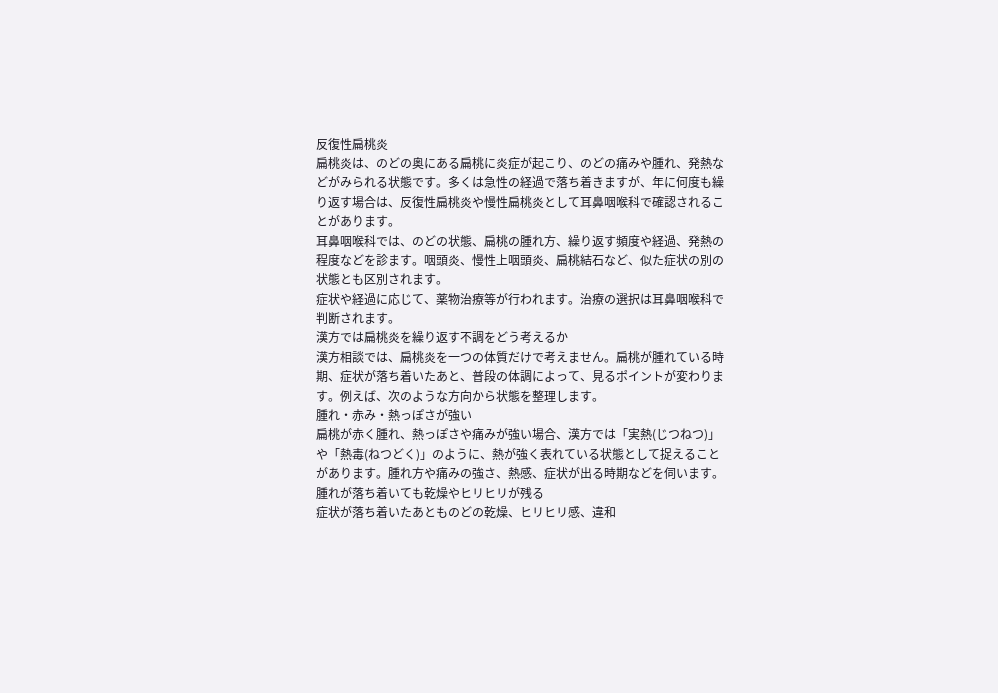反復性扁桃炎
扁桃炎は、のどの奥にある扁桃に炎症が起こり、のどの痛みや腫れ、発熱などがみられる状態です。多くは急性の経過で落ち着きますが、年に何度も繰り返す場合は、反復性扁桃炎や慢性扁桃炎として耳鼻咽喉科で確認されることがあります。
耳鼻咽喉科では、のどの状態、扁桃の腫れ方、繰り返す頻度や経過、発熱の程度などを診ます。咽頭炎、慢性上咽頭炎、扁桃結石など、似た症状の別の状態とも区別されます。
症状や経過に応じて、薬物治療等が行われます。治療の選択は耳鼻咽喉科で判断されます。
漢方では扁桃炎を繰り返す不調をどう考えるか
漢方相談では、扁桃炎を一つの体質だけで考えません。扁桃が腫れている時期、症状が落ち着いたあと、普段の体調によって、見るポイントが変わります。例えば、次のような方向から状態を整理します。
腫れ・赤み・熱っぽさが強い
扁桃が赤く腫れ、熱っぽさや痛みが強い場合、漢方では「実熱(じつねつ)」や「熱毒(ねつどく)」のように、熱が強く表れている状態として捉えることがあります。腫れ方や痛みの強さ、熱感、症状が出る時期などを伺います。
腫れが落ち着いても乾燥やヒリヒリが残る
症状が落ち着いたあとものどの乾燥、ヒリヒリ感、違和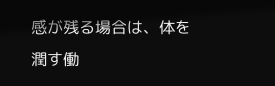感が残る場合は、体を潤す働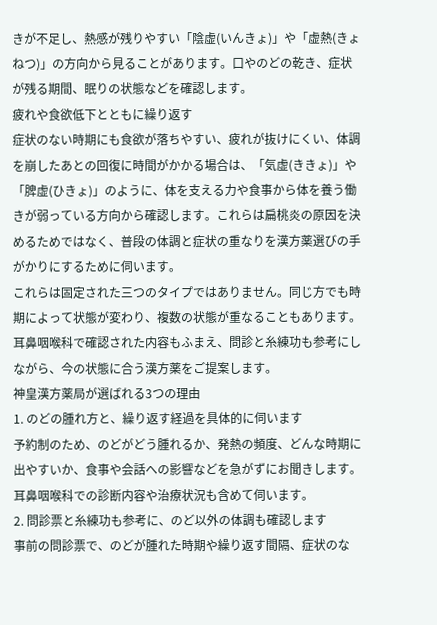きが不足し、熱感が残りやすい「陰虚(いんきょ)」や「虚熱(きょねつ)」の方向から見ることがあります。口やのどの乾き、症状が残る期間、眠りの状態などを確認します。
疲れや食欲低下とともに繰り返す
症状のない時期にも食欲が落ちやすい、疲れが抜けにくい、体調を崩したあとの回復に時間がかかる場合は、「気虚(ききょ)」や「脾虚(ひきょ)」のように、体を支える力や食事から体を養う働きが弱っている方向から確認します。これらは扁桃炎の原因を決めるためではなく、普段の体調と症状の重なりを漢方薬選びの手がかりにするために伺います。
これらは固定された三つのタイプではありません。同じ方でも時期によって状態が変わり、複数の状態が重なることもあります。耳鼻咽喉科で確認された内容もふまえ、問診と糸練功も参考にしながら、今の状態に合う漢方薬をご提案します。
神皇漢方薬局が選ばれる3つの理由
1. のどの腫れ方と、繰り返す経過を具体的に伺います
予約制のため、のどがどう腫れるか、発熱の頻度、どんな時期に出やすいか、食事や会話への影響などを急がずにお聞きします。耳鼻咽喉科での診断内容や治療状況も含めて伺います。
2. 問診票と糸練功も参考に、のど以外の体調も確認します
事前の問診票で、のどが腫れた時期や繰り返す間隔、症状のな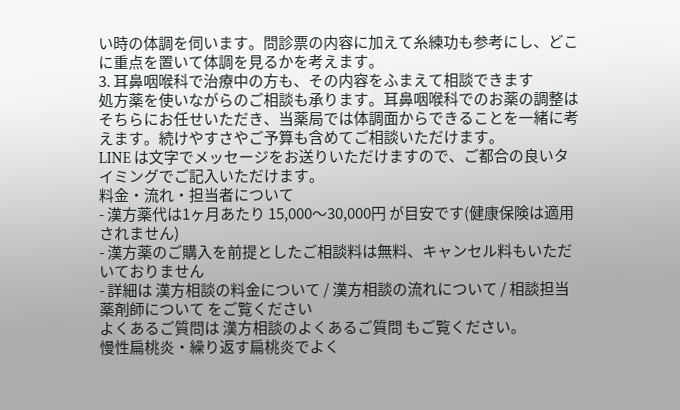い時の体調を伺います。問診票の内容に加えて糸練功も参考にし、どこに重点を置いて体調を見るかを考えます。
3. 耳鼻咽喉科で治療中の方も、その内容をふまえて相談できます
処方薬を使いながらのご相談も承ります。耳鼻咽喉科でのお薬の調整はそちらにお任せいただき、当薬局では体調面からできることを一緒に考えます。続けやすさやご予算も含めてご相談いただけます。
LINE は文字でメッセージをお送りいただけますので、ご都合の良いタイミングでご記入いただけます。
料金・流れ・担当者について
- 漢方薬代は1ヶ月あたり 15,000〜30,000円 が目安です(健康保険は適用されません)
- 漢方薬のご購入を前提としたご相談料は無料、キャンセル料もいただいておりません
- 詳細は 漢方相談の料金について / 漢方相談の流れについて / 相談担当薬剤師について をご覧ください
よくあるご質問は 漢方相談のよくあるご質問 もご覧ください。
慢性扁桃炎・繰り返す扁桃炎でよく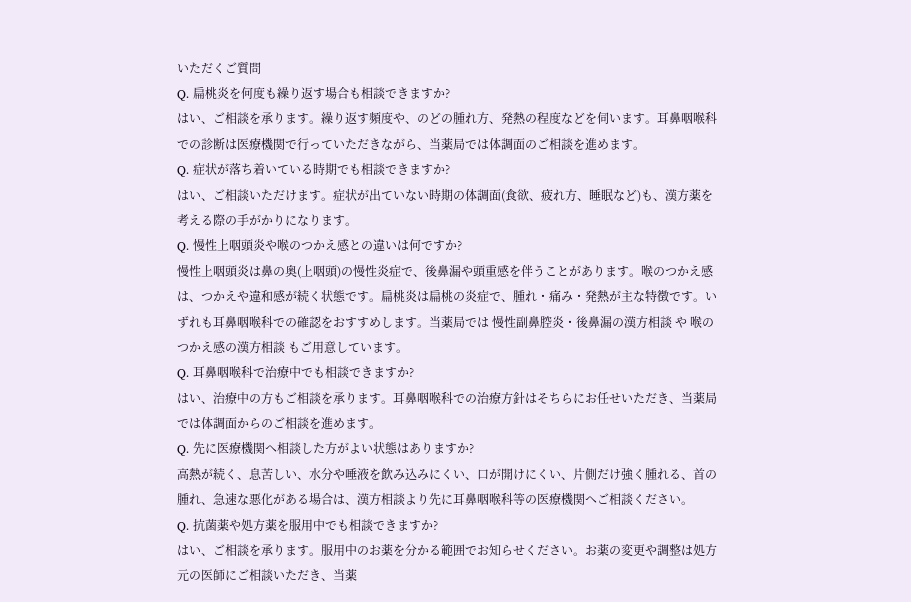いただくご質問
Q. 扁桃炎を何度も繰り返す場合も相談できますか?
はい、ご相談を承ります。繰り返す頻度や、のどの腫れ方、発熱の程度などを伺います。耳鼻咽喉科での診断は医療機関で行っていただきながら、当薬局では体調面のご相談を進めます。
Q. 症状が落ち着いている時期でも相談できますか?
はい、ご相談いただけます。症状が出ていない時期の体調面(食欲、疲れ方、睡眠など)も、漢方薬を考える際の手がかりになります。
Q. 慢性上咽頭炎や喉のつかえ感との違いは何ですか?
慢性上咽頭炎は鼻の奥(上咽頭)の慢性炎症で、後鼻漏や頭重感を伴うことがあります。喉のつかえ感は、つかえや違和感が続く状態です。扁桃炎は扁桃の炎症で、腫れ・痛み・発熱が主な特徴です。いずれも耳鼻咽喉科での確認をおすすめします。当薬局では 慢性副鼻腔炎・後鼻漏の漢方相談 や 喉のつかえ感の漢方相談 もご用意しています。
Q. 耳鼻咽喉科で治療中でも相談できますか?
はい、治療中の方もご相談を承ります。耳鼻咽喉科での治療方針はそちらにお任せいただき、当薬局では体調面からのご相談を進めます。
Q. 先に医療機関へ相談した方がよい状態はありますか?
高熱が続く、息苦しい、水分や唾液を飲み込みにくい、口が開けにくい、片側だけ強く腫れる、首の腫れ、急速な悪化がある場合は、漢方相談より先に耳鼻咽喉科等の医療機関へご相談ください。
Q. 抗菌薬や処方薬を服用中でも相談できますか?
はい、ご相談を承ります。服用中のお薬を分かる範囲でお知らせください。お薬の変更や調整は処方元の医師にご相談いただき、当薬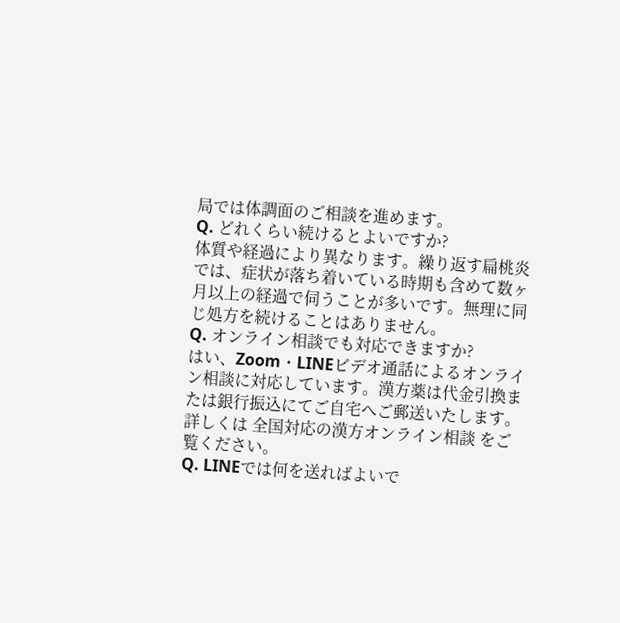局では体調面のご相談を進めます。
Q. どれくらい続けるとよいですか?
体質や経過により異なります。繰り返す扁桃炎では、症状が落ち着いている時期も含めて数ヶ月以上の経過で伺うことが多いです。無理に同じ処方を続けることはありません。
Q. オンライン相談でも対応できますか?
はい、Zoom・LINEビデオ通話によるオンライン相談に対応しています。漢方薬は代金引換または銀行振込にてご自宅へご郵送いたします。詳しくは 全国対応の漢方オンライン相談 をご覧ください。
Q. LINEでは何を送ればよいで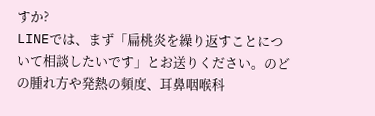すか?
LINEでは、まず「扁桃炎を繰り返すことについて相談したいです」とお送りください。のどの腫れ方や発熱の頻度、耳鼻咽喉科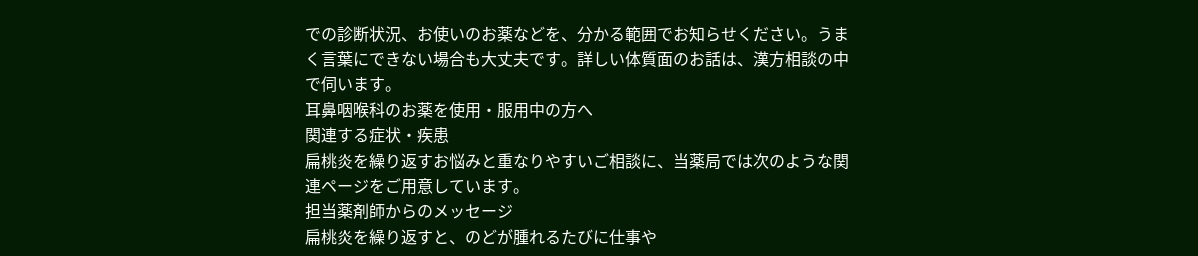での診断状況、お使いのお薬などを、分かる範囲でお知らせください。うまく言葉にできない場合も大丈夫です。詳しい体質面のお話は、漢方相談の中で伺います。
耳鼻咽喉科のお薬を使用・服用中の方へ
関連する症状・疾患
扁桃炎を繰り返すお悩みと重なりやすいご相談に、当薬局では次のような関連ページをご用意しています。
担当薬剤師からのメッセージ
扁桃炎を繰り返すと、のどが腫れるたびに仕事や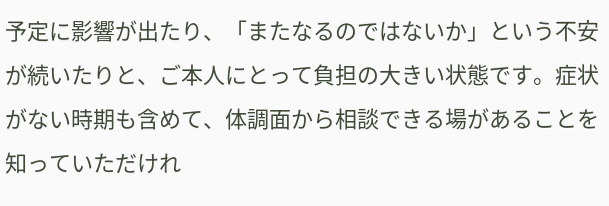予定に影響が出たり、「またなるのではないか」という不安が続いたりと、ご本人にとって負担の大きい状態です。症状がない時期も含めて、体調面から相談できる場があることを知っていただけれ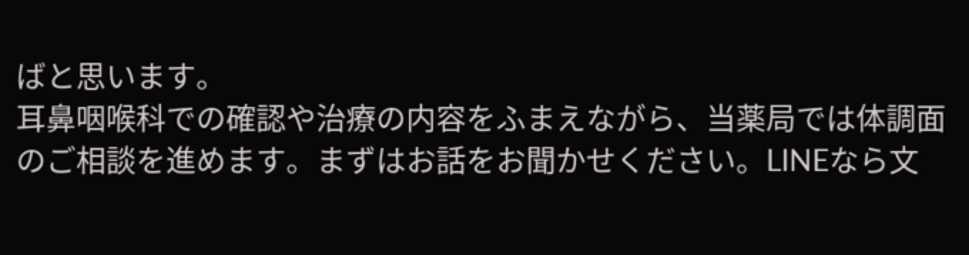ばと思います。
耳鼻咽喉科での確認や治療の内容をふまえながら、当薬局では体調面のご相談を進めます。まずはお話をお聞かせください。LINEなら文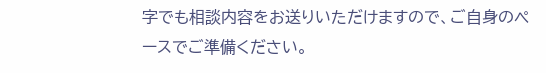字でも相談内容をお送りいただけますので、ご自身のペースでご準備ください。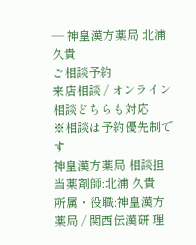— 神皇漢方薬局 北浦 久貴
ご相談予約
来店相談 / オンライン相談どちらも対応
※相談は予約優先制です
神皇漢方薬局 相談担当薬剤師:北浦 久貴
所属・役職:神皇漢方薬局 / 関西伝漢研 理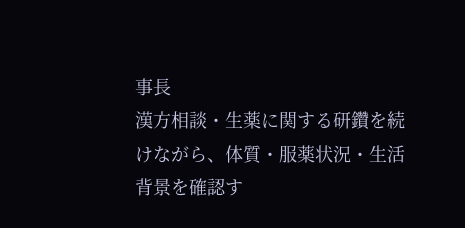事長
漢方相談・生薬に関する研鑽を続けながら、体質・服薬状況・生活背景を確認す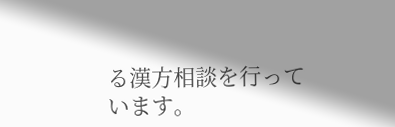る漢方相談を行っています。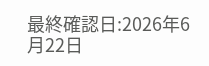最終確認日:2026年6月22日